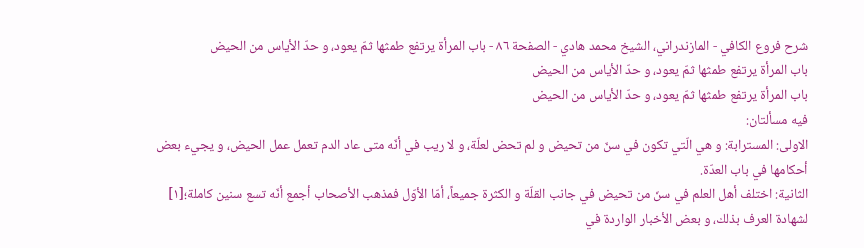شرح فروع الكافي - المازندراني، الشيخ محمد هادي - الصفحة ٨٦ - باب المرأة يرتفع طمثها ثمّ يعود، و حدّ الأياس من الحيض
باب المرأة يرتفع طمثها ثمّ يعود، و حدّ الأياس من الحيض
باب المرأة يرتفع طمثها ثمّ يعود، و حدّ الأياس من الحيض
فيه مسألتان:
الاولى: المسترابة: و هي الّتي تكون في سنّ من تحيض و لم تحض لعلّة، و لا ريب في أنّه متى عاد الدم تعمل عمل الحيض، و يجيء بعض أحكامها في باب العدّة.
الثانية: اختلف أهل العلم في سنّ من تحيض في جانب القلّة و الكثرة جميعاً، أمّا الأوّل فمذهب الأصحاب أجمع أنّه تسع سنين كاملة؛[١] لشهادة العرف بذلك، و بعض الأخبار الواردة في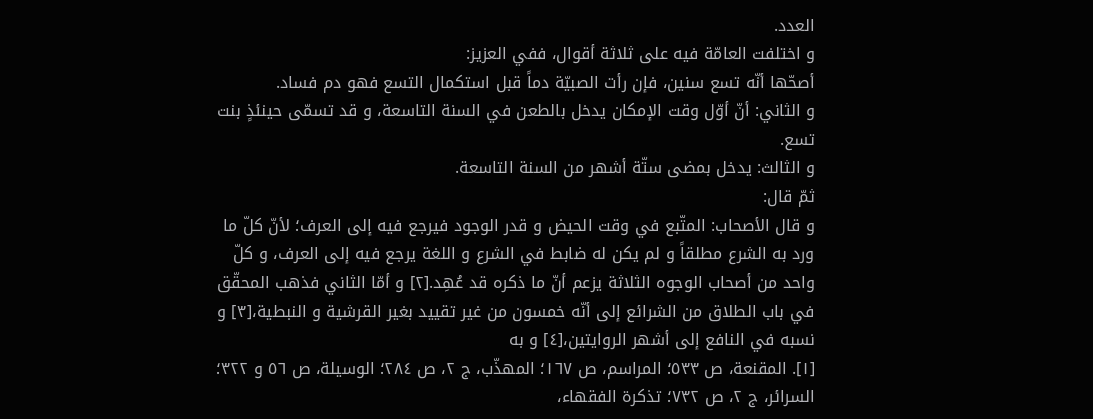العدد.
و اختلفت العامّة فيه على ثلاثة أقوال، ففي العزيز:
أصحّها أنّه تسع سنين، فإن رأت الصبيّة دماً قبل استكمال التسع فهو دم فساد.
و الثاني: أنّ أوّل وقت الإمكان يدخل بالطعن في السنة التاسعة، و قد تسمّى حينئذٍ بنت تسع.
و الثالث: يدخل بمضى ستّة أشهر من السنة التاسعة.
ثمّ قال:
و قال الأصحاب: المتّبع في وقت الحيض و قدر الوجود فيرجع فيه إلى العرف؛ لأنّ كلّ ما ورد به الشرع مطلقاً و لم يكن له ضابط في الشرع و اللغة يرجع فيه إلى العرف، و كلّ واحد من أصحاب الوجوه الثلاثة يزعم أنّ ما ذكره قد عُهِد.[٢] و أمّا الثاني فذهب المحقّق في باب الطلاق من الشرائع إلى أنّه خمسون من غير تقييد بغير القرشية و النبطية،[٣] و نسبه في النافع إلى أشهر الروايتين،[٤] و به
[١]. المقنعة، ص ٥٣٣؛ المراسم، ص ١٦٧؛ المهذّب، ج ٢، ص ٢٨٤؛ الوسيلة، ص ٥٦ و ٣٢٢؛ السرائر، ج ٢، ص ٧٣٢؛ تذكرة الفقهاء،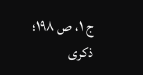ج ١، ص ١٩٨؛ ذكرى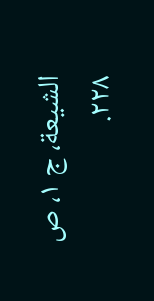الشيعة، ج ١، ص ٢٢٨.